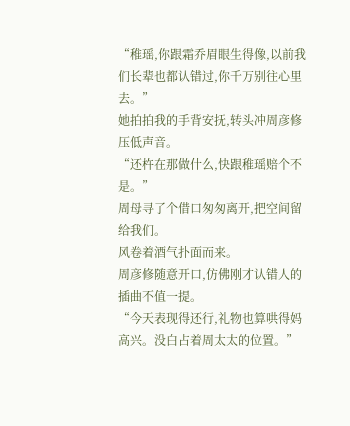“稚瑶,你跟霜乔眉眼生得像,以前我们长辈也都认错过,你千万别往心里去。”
她拍拍我的手背安抚,转头冲周彦修压低声音。
“还杵在那做什么,快跟稚瑶赔个不是。”
周母寻了个借口匆匆离开,把空间留给我们。
风卷着酒气扑面而来。
周彦修随意开口,仿佛刚才认错人的插曲不值一提。
“今天表现得还行,礼物也算哄得妈高兴。没白占着周太太的位置。”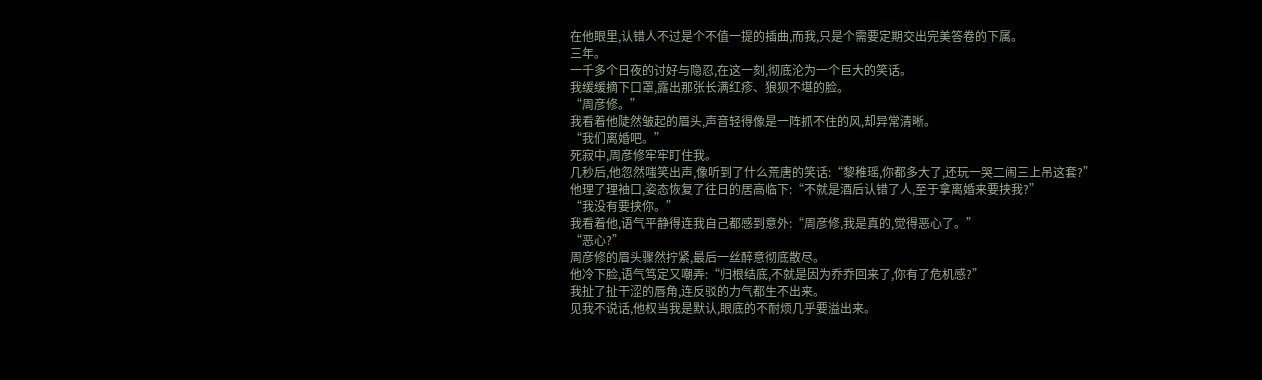在他眼里,认错人不过是个不值一提的插曲,而我,只是个需要定期交出完美答卷的下属。
三年。
一千多个日夜的讨好与隐忍,在这一刻,彻底沦为一个巨大的笑话。
我缓缓摘下口罩,露出那张长满红疹、狼狈不堪的脸。
“周彦修。”
我看着他陡然皱起的眉头,声音轻得像是一阵抓不住的风,却异常清晰。
“我们离婚吧。”
死寂中,周彦修牢牢盯住我。
几秒后,他忽然嗤笑出声,像听到了什么荒唐的笑话:“黎稚瑶,你都多大了,还玩一哭二闹三上吊这套?”
他理了理袖口,姿态恢复了往日的居高临下:“不就是酒后认错了人,至于拿离婚来要挟我?”
“我没有要挟你。”
我看着他,语气平静得连我自己都感到意外:“周彦修,我是真的,觉得恶心了。”
“恶心?”
周彦修的眉头骤然拧紧,最后一丝醉意彻底散尽。
他冷下脸,语气笃定又嘲弄:“归根结底,不就是因为乔乔回来了,你有了危机感?”
我扯了扯干涩的唇角,连反驳的力气都生不出来。
见我不说话,他权当我是默认,眼底的不耐烦几乎要溢出来。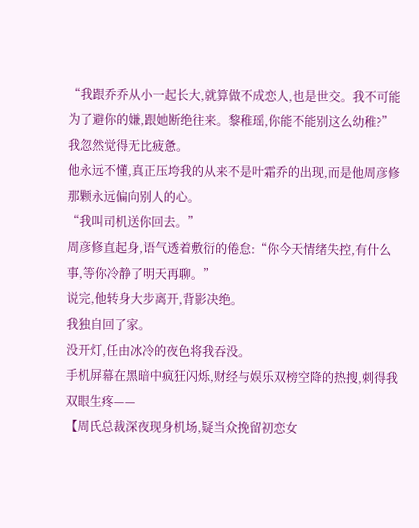“我跟乔乔从小一起长大,就算做不成恋人,也是世交。我不可能为了避你的嫌,跟她断绝往来。黎稚瑶,你能不能别这么幼稚?”
我忽然觉得无比疲惫。
他永远不懂,真正压垮我的从来不是叶霜乔的出现,而是他周彦修那颗永远偏向别人的心。
“我叫司机送你回去。”
周彦修直起身,语气透着敷衍的倦怠:“你今天情绪失控,有什么事,等你冷静了明天再聊。”
说完,他转身大步离开,背影决绝。
我独自回了家。
没开灯,任由冰冷的夜色将我吞没。
手机屏幕在黑暗中疯狂闪烁,财经与娱乐双榜空降的热搜,刺得我双眼生疼——
【周氏总裁深夜现身机场,疑当众挽留初恋女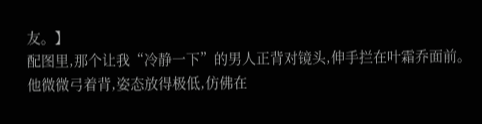友。】
配图里,那个让我“冷静一下”的男人正背对镜头,伸手拦在叶霜乔面前。
他微微弓着背,姿态放得极低,仿佛在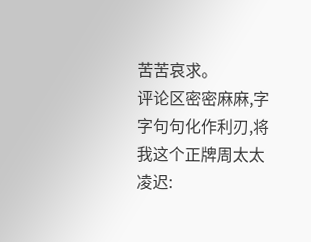苦苦哀求。
评论区密密麻麻,字字句句化作利刃,将我这个正牌周太太凌迟: